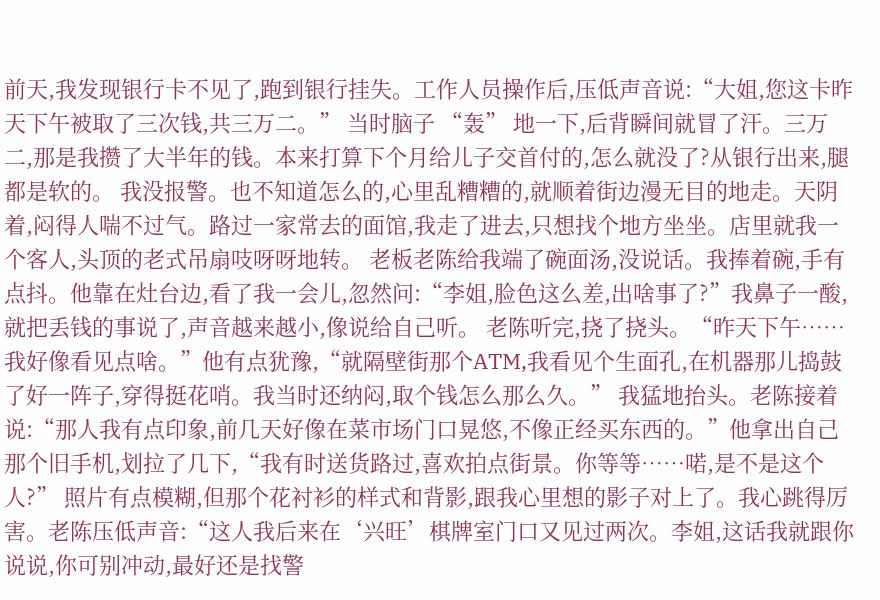前天,我发现银行卡不见了,跑到银行挂失。工作人员操作后,压低声音说:“大姐,您这卡昨天下午被取了三次钱,共三万二。” 当时脑子 “轰” 地一下,后背瞬间就冒了汗。三万二,那是我攒了大半年的钱。本来打算下个月给儿子交首付的,怎么就没了?从银行出来,腿都是软的。 我没报警。也不知道怎么的,心里乱糟糟的,就顺着街边漫无目的地走。天阴着,闷得人喘不过气。路过一家常去的面馆,我走了进去,只想找个地方坐坐。店里就我一个客人,头顶的老式吊扇吱呀呀地转。 老板老陈给我端了碗面汤,没说话。我捧着碗,手有点抖。他靠在灶台边,看了我一会儿,忽然问:“李姐,脸色这么差,出啥事了?”我鼻子一酸,就把丢钱的事说了,声音越来越小,像说给自己听。 老陈听完,挠了挠头。“昨天下午……我好像看见点啥。”他有点犹豫,“就隔壁街那个ATM,我看见个生面孔,在机器那儿捣鼓了好一阵子,穿得挺花哨。我当时还纳闷,取个钱怎么那么久。” 我猛地抬头。老陈接着说:“那人我有点印象,前几天好像在菜市场门口晃悠,不像正经买东西的。”他拿出自己那个旧手机,划拉了几下,“我有时送货路过,喜欢拍点街景。你等等……喏,是不是这个人?” 照片有点模糊,但那个花衬衫的样式和背影,跟我心里想的影子对上了。我心跳得厉害。老陈压低声音:“这人我后来在‘兴旺’棋牌室门口又见过两次。李姐,这话我就跟你说说,你可别冲动,最好还是找警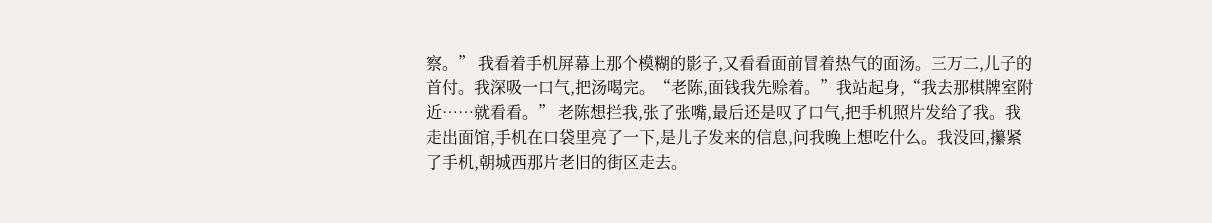察。” 我看着手机屏幕上那个模糊的影子,又看看面前冒着热气的面汤。三万二,儿子的首付。我深吸一口气,把汤喝完。“老陈,面钱我先赊着。”我站起身,“我去那棋牌室附近……就看看。” 老陈想拦我,张了张嘴,最后还是叹了口气,把手机照片发给了我。我走出面馆,手机在口袋里亮了一下,是儿子发来的信息,问我晚上想吃什么。我没回,攥紧了手机,朝城西那片老旧的街区走去。